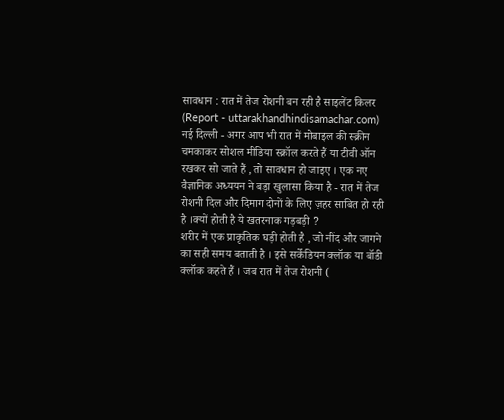सावधान : रात में तेज रोशनी बन रही है साइलेंट किलर
(Report - uttarakhandhindisamachar.com)
नई दिल्ली - अगर आप भी रात में मोबाइल की स्क्रीन चमकाकर सोशल मीडिया स्क्रॉल करते हैं या टीवी ऑन रखकर सो जाते हैं , तो सावधान हो जाइए । एक नए वैज्ञानिक अध्ययन ने बड़ा खुलासा किया है - रात में तेज रोशनी दिल और दिमाग दोनों के लिए ज़हर साबित हो रही है ।क्यों होती है ये खतरनाक गड़बड़ी ?
शरीर में एक प्राकृतिक घड़ी होती है , जो नींद और जागने का सही समय बताती है । इसे सर्केडियन क्लॉक या बॉडी क्लॉक कहते हैं । जब रात में तेज रोशनी (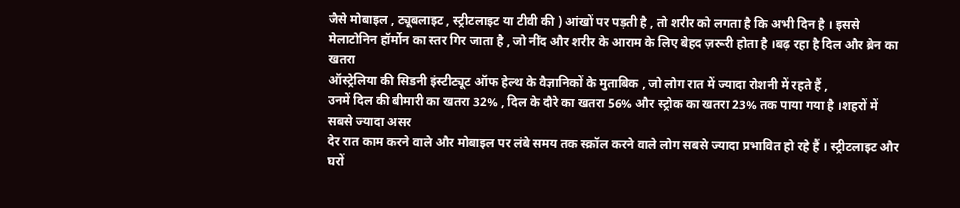जैसे मोबाइल , ट्यूबलाइट , स्ट्रीटलाइट या टीवी की ) आंखों पर पड़ती है , तो शरीर को लगता है कि अभी दिन है । इससे मेलाटोनिन हॉर्मोन का स्तर गिर जाता है , जो नींद और शरीर के आराम के लिए बेहद ज़रूरी होता है ।बढ़ रहा है दिल और ब्रेन का खतरा
ऑस्ट्रेलिया की सिडनी इंस्टीट्यूट ऑफ हेल्थ के वैज्ञानिकों के मुताबिक , जो लोग रात में ज्यादा रोशनी में रहते हैं ,
उनमें दिल की बीमारी का खतरा 32% , दिल के दौरे का खतरा 56% और स्ट्रोक का खतरा 23% तक पाया गया है ।शहरों में सबसे ज्यादा असर
देर रात काम करने वाले और मोबाइल पर लंबे समय तक स्क्रॉल करने वाले लोग सबसे ज्यादा प्रभावित हो रहे हैं । स्ट्रीटलाइट और घरों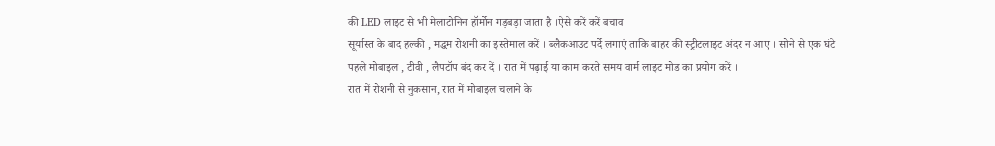की LED लाइट से भी मेलाटोनिन हॉर्मोन गड़बड़ा जाता है ।ऐसे करें करें बचाव
सूर्यास्त के बाद हल्की , मद्धम रोशनी का इस्तेमाल करें । ब्लैकआउट पर्दे लगाएं ताकि बाहर की स्ट्रीटलाइट अंदर न आए । सोने से एक घंटे पहले मोबाइल , टीवी , लैपटॉप बंद कर दें । रात में पढ़ाई या काम करते समय वार्म लाइट मोड का प्रयोग करें ।
रात में रोशनी से नुकसान, रात में मोबाइल चलाने के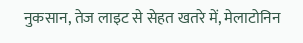नुकसान, तेज लाइट से सेहत खतरे में, मेलाटोनिन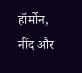हॉर्मोन, नींद और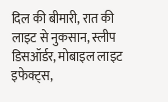दिल की बीमारी, रात की लाइट से नुकसान, स्लीप डिसऑर्डर, मोबाइल लाइट इफेक्ट्स,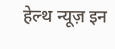हेल्थ न्यूज़ इन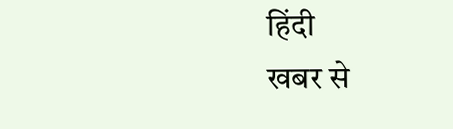हिंदी
खबर से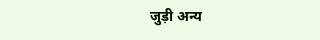जुड़ी अन्य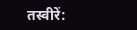तस्वीरें: